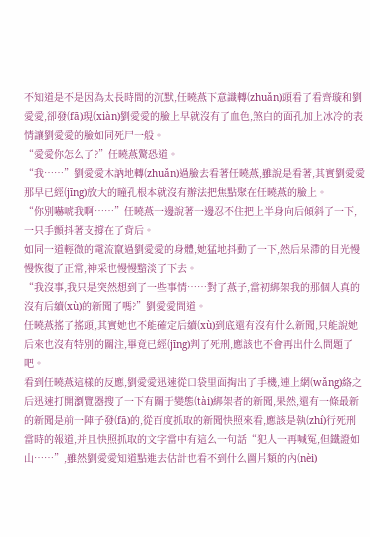不知道是不是因為太長時間的沉默,任曉燕下意識轉(zhuǎn)頭看了看齊璇和劉愛愛,卻發(fā)現(xiàn)劉愛愛的臉上早就沒有了血色,煞白的面孔加上冰冷的表情讓劉愛愛的臉如同死尸一般。
“愛愛你怎么了?”任曉燕驚恐道。
“我……”劉愛愛木訥地轉(zhuǎn)過臉去看著任曉燕,雖說是看著,其實劉愛愛那早已經(jīng)放大的瞳孔根本就沒有辦法把焦點聚在任曉燕的臉上。
“你別嚇唬我啊……”任曉燕一邊說著一邊忍不住把上半身向后傾斜了一下,一只手顫抖著支撐在了背后。
如同一道輕微的電流竄過劉愛愛的身體,她猛地抖動了一下,然后呆滯的目光慢慢恢復了正常,神采也慢慢黯淡了下去。
“我沒事,我只是突然想到了一些事情……對了燕子,當初綁架我的那個人真的沒有后續(xù)的新聞了嗎?”劉愛愛問道。
任曉燕搖了搖頭,其實她也不能確定后續(xù)到底還有沒有什么新聞,只能說她后來也沒有特別的關注,畢竟已經(jīng)判了死刑,應該也不會再出什么問題了吧。
看到任曉燕這樣的反應,劉愛愛迅速從口袋里面掏出了手機,連上網(wǎng)絡之后迅速打開瀏覽器搜了一下有關于變態(tài)綁架者的新聞,果然,還有一條最新的新聞是前一陣子發(fā)的,從百度抓取的新聞快照來看,應該是執(zhí)行死刑當時的報道,并且快照抓取的文字當中有這么一句話“犯人一再喊冤,但鐵證如山……”,雖然劉愛愛知道點進去估計也看不到什么圖片類的內(nèi)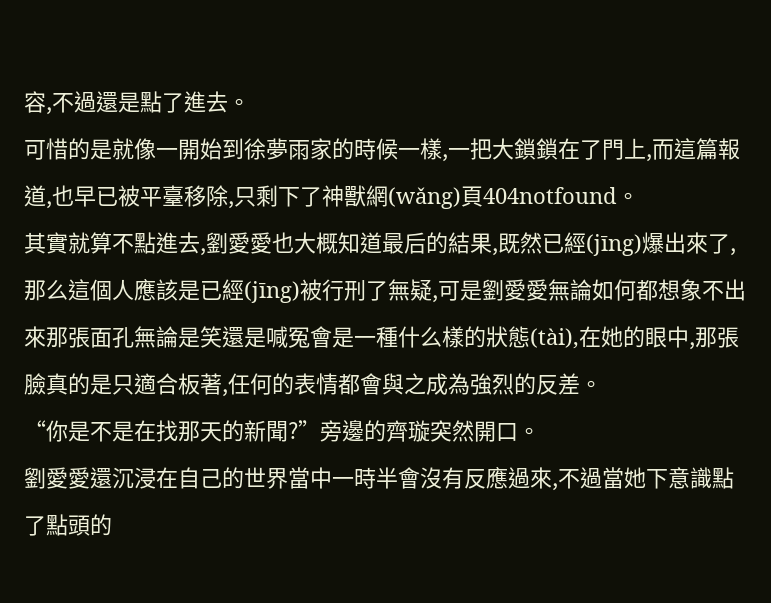容,不過還是點了進去。
可惜的是就像一開始到徐夢雨家的時候一樣,一把大鎖鎖在了門上,而這篇報道,也早已被平臺移除,只剩下了神獸網(wǎng)頁404notfound。
其實就算不點進去,劉愛愛也大概知道最后的結果,既然已經(jīng)爆出來了,那么這個人應該是已經(jīng)被行刑了無疑,可是劉愛愛無論如何都想象不出來那張面孔無論是笑還是喊冤會是一種什么樣的狀態(tài),在她的眼中,那張臉真的是只適合板著,任何的表情都會與之成為強烈的反差。
“你是不是在找那天的新聞?”旁邊的齊璇突然開口。
劉愛愛還沉浸在自己的世界當中一時半會沒有反應過來,不過當她下意識點了點頭的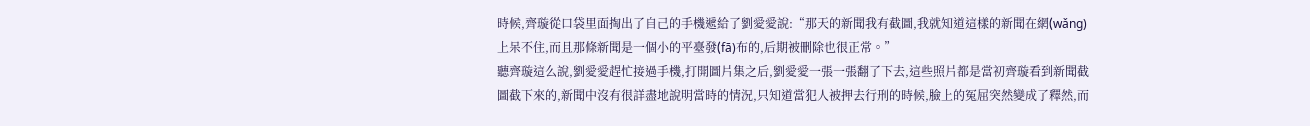時候,齊璇從口袋里面掏出了自己的手機遞給了劉愛愛說:“那天的新聞我有截圖,我就知道這樣的新聞在網(wǎng)上呆不住,而且那條新聞是一個小的平臺發(fā)布的,后期被刪除也很正常。”
聽齊璇這么說,劉愛愛趕忙接過手機,打開圖片集之后,劉愛愛一張一張翻了下去,這些照片都是當初齊璇看到新聞截圖截下來的,新聞中沒有很詳盡地說明當時的情況,只知道當犯人被押去行刑的時候,臉上的冤屈突然變成了釋然,而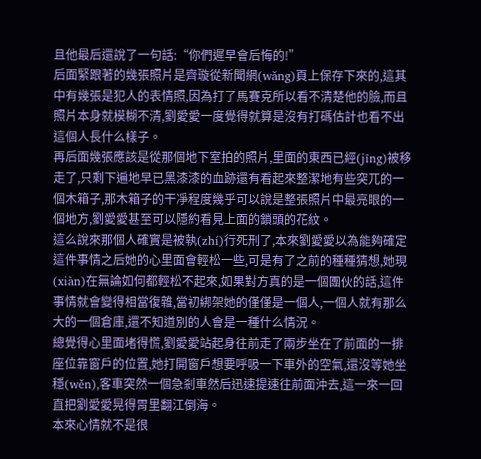且他最后還說了一句話:“你們遲早會后悔的!”
后面緊跟著的幾張照片是齊璇從新聞網(wǎng)頁上保存下來的,這其中有幾張是犯人的表情照,因為打了馬賽克所以看不清楚他的臉,而且照片本身就模糊不清,劉愛愛一度覺得就算是沒有打碼估計也看不出這個人長什么樣子。
再后面幾張應該是從那個地下室拍的照片,里面的東西已經(jīng)被移走了,只剩下遍地早已黑漆漆的血跡還有看起來整潔地有些突兀的一個木箱子,那木箱子的干凈程度幾乎可以說是整張照片中最亮眼的一個地方,劉愛愛甚至可以隱約看見上面的鎖頭的花紋。
這么說來那個人確實是被執(zhí)行死刑了,本來劉愛愛以為能夠確定這件事情之后她的心里面會輕松一些,可是有了之前的種種猜想,她現(xiàn)在無論如何都輕松不起來,如果對方真的是一個團伙的話,這件事情就會變得相當復雜,當初綁架她的僅僅是一個人,一個人就有那么大的一個倉庫,還不知道別的人會是一種什么情況。
總覺得心里面堵得慌,劉愛愛站起身往前走了兩步坐在了前面的一排座位靠窗戶的位置,她打開窗戶想要呼吸一下車外的空氣,還沒等她坐穩(wěn),客車突然一個急剎車然后迅速提速往前面沖去,這一來一回直把劉愛愛晃得胃里翻江倒海。
本來心情就不是很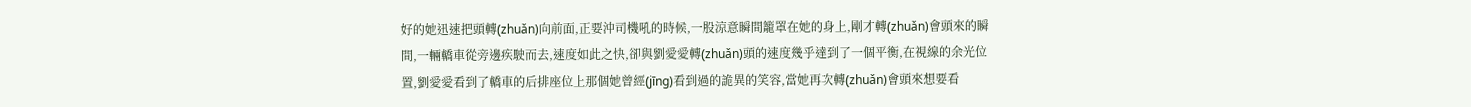好的她迅速把頭轉(zhuǎn)向前面,正要沖司機吼的時候,一股涼意瞬間籠罩在她的身上,剛才轉(zhuǎn)會頭來的瞬間,一輛轎車從旁邊疾駛而去,速度如此之快,卻與劉愛愛轉(zhuǎn)頭的速度幾乎達到了一個平衡,在視線的余光位置,劉愛愛看到了轎車的后排座位上那個她曾經(jīng)看到過的詭異的笑容,當她再次轉(zhuǎn)會頭來想要看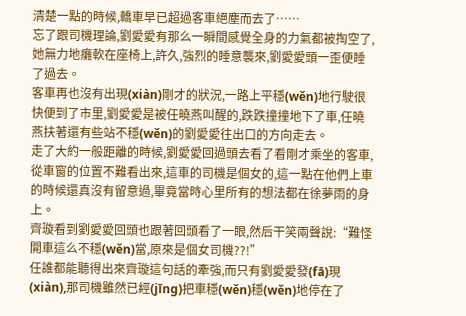清楚一點的時候,轎車早已超過客車絕塵而去了……
忘了跟司機理論,劉愛愛有那么一瞬間感覺全身的力氣都被掏空了,她無力地癱軟在座椅上,許久,強烈的睡意襲來,劉愛愛頭一歪便睡了過去。
客車再也沒有出現(xiàn)剛才的狀況,一路上平穩(wěn)地行駛很快便到了市里,劉愛愛是被任曉燕叫醒的,跌跌撞撞地下了車,任曉燕扶著還有些站不穩(wěn)的劉愛愛往出口的方向走去。
走了大約一般距離的時候,劉愛愛回過頭去看了看剛才乘坐的客車,從車窗的位置不難看出來,這車的司機是個女的,這一點在他們上車的時候還真沒有留意過,畢竟當時心里所有的想法都在徐夢雨的身上。
齊璇看到劉愛愛回頭也跟著回頭看了一眼,然后干笑兩聲說:“難怪開車這么不穩(wěn)當,原來是個女司機??!”
任誰都能聽得出來齊璇這句話的牽強,而只有劉愛愛發(fā)現(xiàn),那司機雖然已經(jīng)把車穩(wěn)穩(wěn)地停在了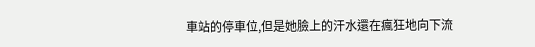車站的停車位,但是她臉上的汗水還在瘋狂地向下流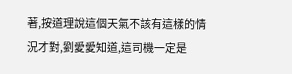著,按道理說這個天氣不該有這樣的情況才對,劉愛愛知道,這司機一定是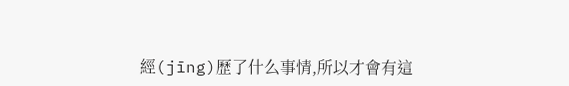經(jīng)歷了什么事情,所以才會有這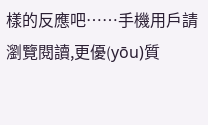樣的反應吧……手機用戶請瀏覽閱讀,更優(yōu)質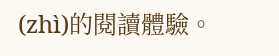(zhì)的閱讀體驗。